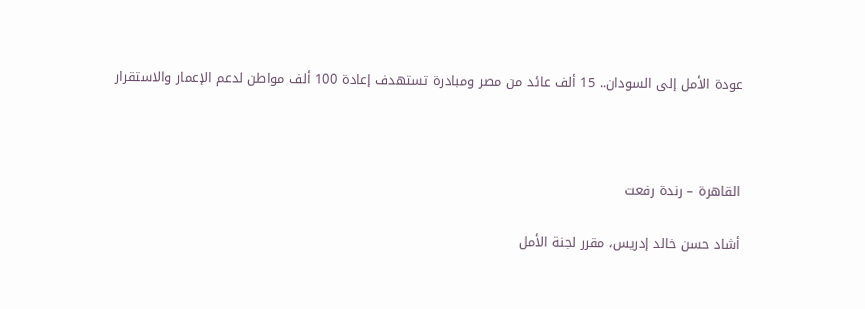عودة الأمل إلى السودان.. 15 ألف عائد من مصر ومبادرة تستهدف إعادة 100 ألف مواطن لدعم الإعمار والاستقرار



القاهرة – رندة رفعت

أشاد حسن خالد إدريس، مقرر لجنة الأمل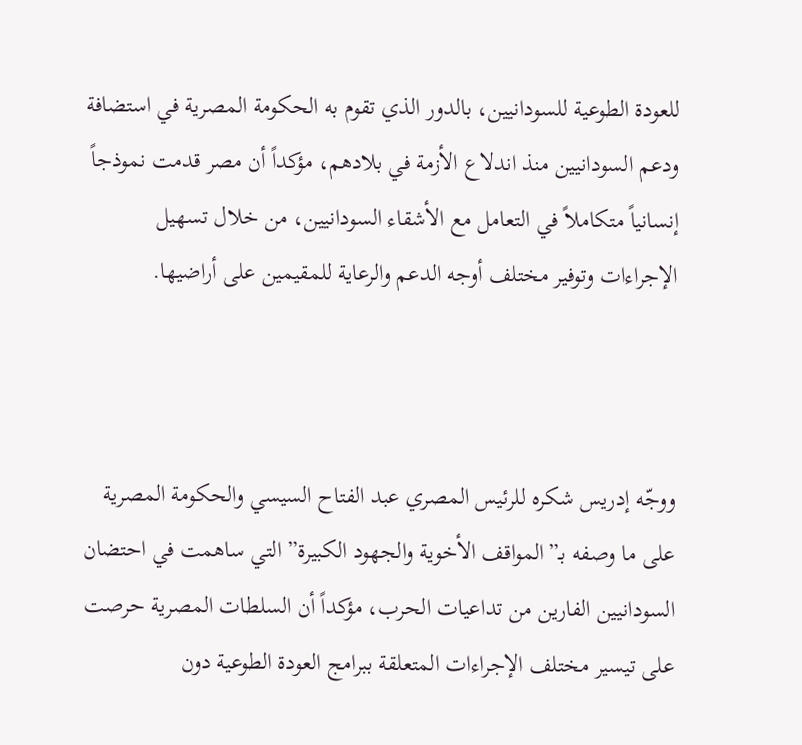للعودة الطوعية للسودانيين، بالدور الذي تقوم به الحكومة المصرية في استضافة ودعم السودانيين منذ اندلاع الأزمة في بلادهم، مؤكداً أن مصر قدمت نموذجاً إنسانياً متكاملاً في التعامل مع الأشقاء السودانيين، من خلال تسهيل الإجراءات وتوفير مختلف أوجه الدعم والرعاية للمقيمين على أراضيها.



ووجّه إدريس شكره للرئيس المصري عبد الفتاح السيسي والحكومة المصرية على ما وصفه بـ”المواقف الأخوية والجهود الكبيرة” التي ساهمت في احتضان السودانيين الفارين من تداعيات الحرب، مؤكداً أن السلطات المصرية حرصت على تيسير مختلف الإجراءات المتعلقة ببرامج العودة الطوعية دون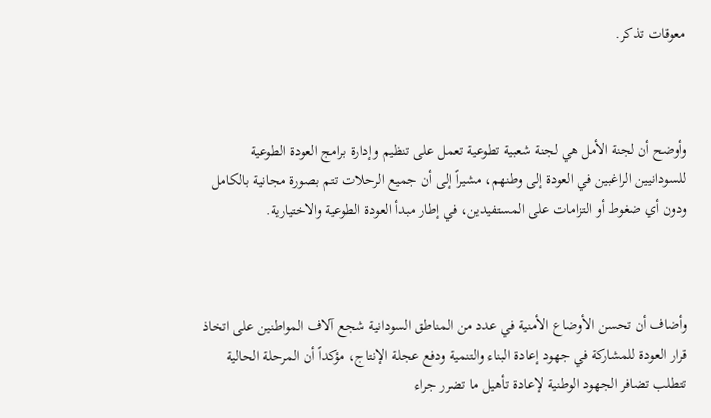معوقات تذكر.



وأوضح أن لجنة الأمل هي لجنة شعبية تطوعية تعمل على تنظيم وإدارة برامج العودة الطوعية للسودانيين الراغبين في العودة إلى وطنهم، مشيراً إلى أن جميع الرحلات تتم بصورة مجانية بالكامل ودون أي ضغوط أو التزامات على المستفيدين، في إطار مبدأ العودة الطوعية والاختيارية.



وأضاف أن تحسن الأوضاع الأمنية في عدد من المناطق السودانية شجع آلاف المواطنين على اتخاذ قرار العودة للمشاركة في جهود إعادة البناء والتنمية ودفع عجلة الإنتاج، مؤكداً أن المرحلة الحالية تتطلب تضافر الجهود الوطنية لإعادة تأهيل ما تضرر جراء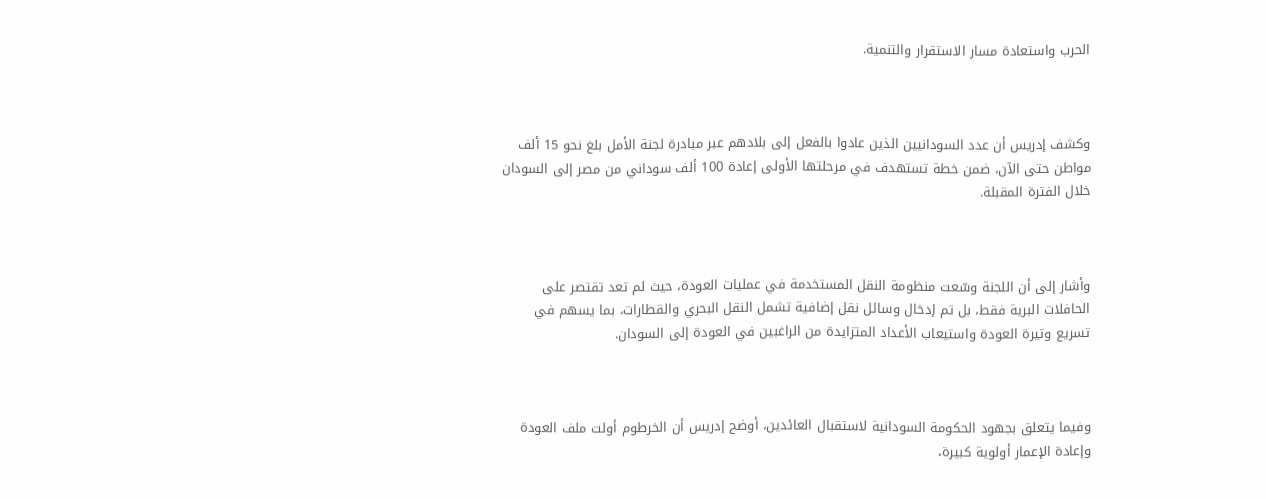الحرب واستعادة مسار الاستقرار والتنمية.



وكشف إدريس أن عدد السودانيين الذين عادوا بالفعل إلى بلادهم عبر مبادرة لجنة الأمل بلغ نحو 15 ألف مواطن حتى الآن، ضمن خطة تستهدف في مرحلتها الأولى إعادة 100 ألف سوداني من مصر إلى السودان خلال الفترة المقبلة.



وأشار إلى أن اللجنة وسّعت منظومة النقل المستخدمة في عمليات العودة، حيث لم تعد تقتصر على الحافلات البرية فقط، بل تم إدخال وسائل نقل إضافية تشمل النقل البحري والقطارات، بما يسهم في تسريع وتيرة العودة واستيعاب الأعداد المتزايدة من الراغبين في العودة إلى السودان.



وفيما يتعلق بجهود الحكومة السودانية لاستقبال العائدين، أوضح إدريس أن الخرطوم أولت ملف العودة وإعادة الإعمار أولوية كبيرة،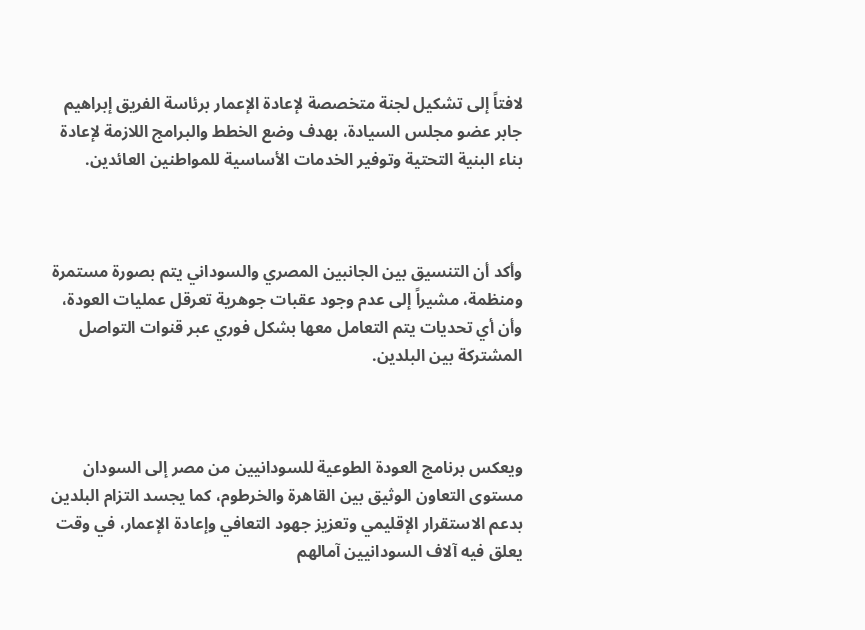لافتاً إلى تشكيل لجنة متخصصة لإعادة الإعمار برئاسة الفريق إبراهيم جابر عضو مجلس السيادة، بهدف وضع الخطط والبرامج اللازمة لإعادة بناء البنية التحتية وتوفير الخدمات الأساسية للمواطنين العائدين.



وأكد أن التنسيق بين الجانبين المصري والسوداني يتم بصورة مستمرة ومنظمة، مشيراً إلى عدم وجود عقبات جوهرية تعرقل عمليات العودة، وأن أي تحديات يتم التعامل معها بشكل فوري عبر قنوات التواصل المشتركة بين البلدين.



ويعكس برنامج العودة الطوعية للسودانيين من مصر إلى السودان مستوى التعاون الوثيق بين القاهرة والخرطوم، كما يجسد التزام البلدين بدعم الاستقرار الإقليمي وتعزيز جهود التعافي وإعادة الإعمار، في وقت يعلق فيه آلاف السودانيين آمالهم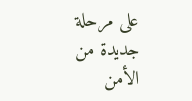على مرحلة جديدة من الأمن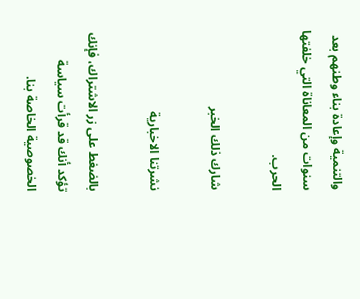والتنمية وإعادة بناء وطنهم بعد سنوات من المعاناة التي خلفتها الحرب.

شارك ذلك الخبر

نشرتنا الاخبارية

بالضغط على زر الاشتراك، فإنك تؤكد أنك قد قرأت سياسة الخصوصية الخاصة بنا.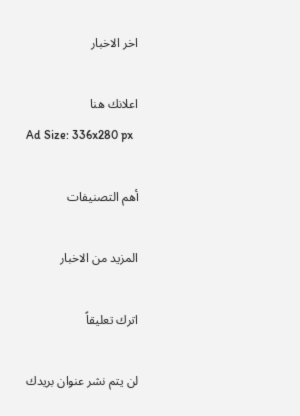اخر الاخبار

اعلانك هنا
Ad Size: 336x280 px

أهم التصنيفات

المزيد من الاخبار

اترك تعليقاً

لن يتم نشر عنوان بريدك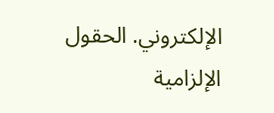الإلكتروني. الحقول الإلزامية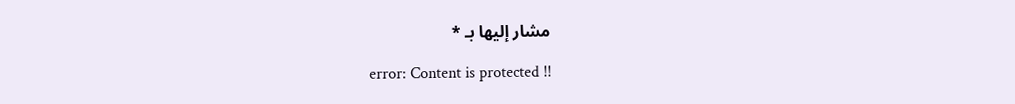مشار إليها بـ *

error: Content is protected !!